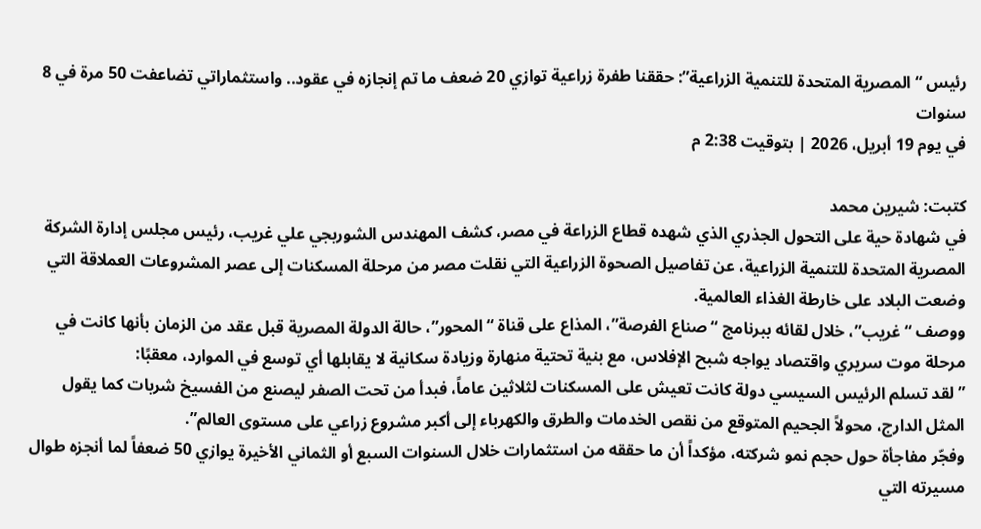رئيس “المصرية المتحدة للتنمية الزراعية”: حققنا طفرة زراعية توازي 20 ضعف ما تم إنجازه في عقود.. واستثماراتي تضاعفت 50 مرة في 8 سنوات
في يوم 19 أبريل، 2026 | بتوقيت 2:38 م

كتبت: شيرين محمد
في شهادة حية على التحول الجذري الذي شهده قطاع الزراعة في مصر، كشف المهندس الشوربجي علي غريب، رئيس مجلس إدارة الشركة المصرية المتحدة للتنمية الزراعية، عن تفاصيل الصحوة الزراعية التي نقلت مصر من مرحلة المسكنات إلى عصر المشروعات العملاقة التي وضعت البلاد على خارطة الغذاء العالمية.
ووصف “غريب”، خلال لقائه ببرنامج “صناع الفرصة”، المذاع على قناة “المحور”، حالة الدولة المصرية قبل عقد من الزمان بأنها كانت في مرحلة موت سريري واقتصاد يواجه شبح الإفلاس، مع بنية تحتية منهارة وزيادة سكانية لا يقابلها أي توسع في الموارد، معقبًا:
”لقد تسلم الرئيس السيسي دولة كانت تعيش على المسكنات لثلاثين عاماً، فبدأ من تحت الصفر ليصنع من الفسيخ شربات كما يقول المثل الدارج، محولاً الجحيم المتوقع من نقص الخدمات والطرق والكهرباء إلى أكبر مشروع زراعي على مستوى العالم”.
وفجّر مفاجأة حول حجم نمو شركته، مؤكداً أن ما حققه من استثمارات خلال السنوات السبع أو الثماني الأخيرة يوازي 50 ضعفاً لما أنجزه طوال مسيرته التي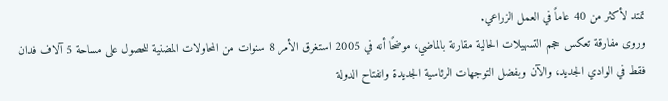تمتد لأكثر من 40 عاماً في العمل الزراعي.
وروى مفارقة تعكس حجم التسهيلات الحالية مقارنة بالماضي، موضحًا أنه في 2005 استغرق الأمر 8 سنوات من المحاولات المضنية للحصول على مساحة 5 آلاف فدان فقط في الوادي الجديد، والآن وبفضل التوجهات الرئاسية الجديدة وانفتاح الدولة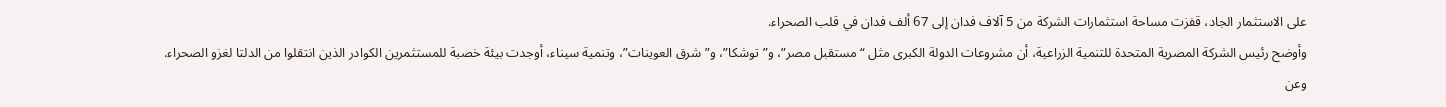على الاستثمار الجاد، قفزت مساحة استثمارات الشركة من 5 آلاف فدان إلى 67 ألف فدان في قلب الصحراء.
وأوضح رئيس الشركة المصرية المتحدة للتنمية الزراعية، أن مشروعات الدولة الكبرى مثل “مستقبل مصر”، و”توشكا”، و”شرق العوينات”، وتنمية سيناء، أوجدت بيئة خصبة للمستثمرين الكوادر الذين انتقلوا من الدلتا لغزو الصحراء.
وعن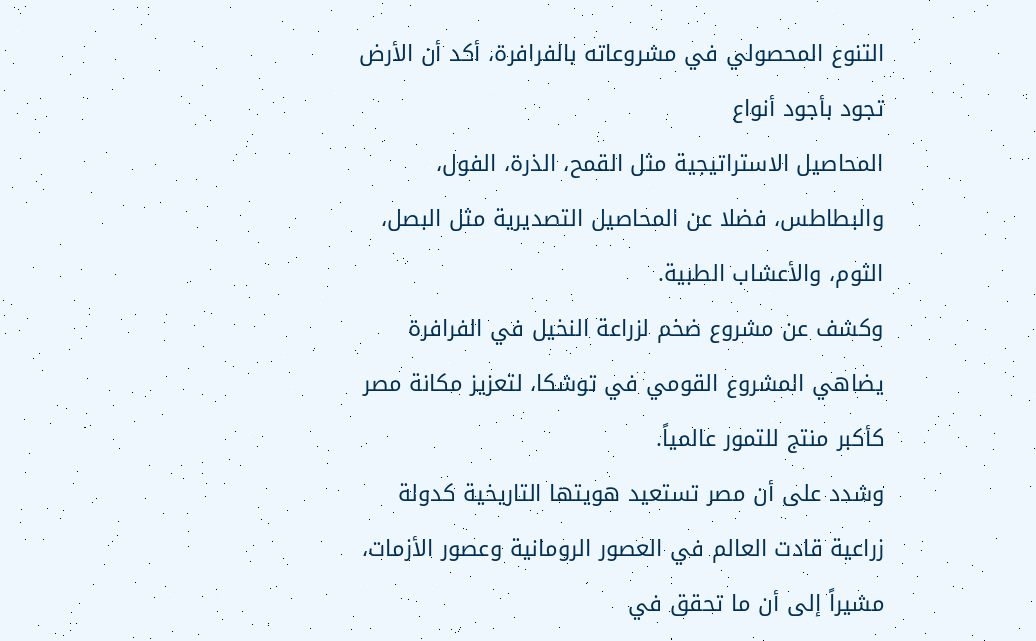التنوع المحصولي في مشروعاته بالفرافرة، أكد أن الأرض تجود بأجود أنواع
المحاصيل الاستراتيجية مثل القمح، الذرة، الفول، والبطاطس، فضلا عن المحاصيل التصديرية مثل البصل، الثوم، والأعشاب الطبية.
وكشف عن مشروع ضخم لزراعة النخيل في الفرافرة يضاهي المشروع القومي في توشكا، لتعزيز مكانة مصر كأكبر منتج للتمور عالمياً.
وشدد على أن مصر تستعيد هويتها التاريخية كدولة زراعية قادت العالم في العصور الرومانية وعصور الأزمات، مشيراً إلى أن ما تحقق في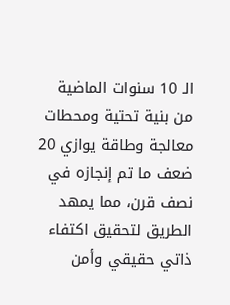الـ 10 سنوات الماضية من بنية تحتية ومحطات معالجة وطاقة يوازي 20 ضعف ما تم إنجازه في نصف قرن، مما يمهد الطريق لتحقيق اكتفاء ذاتي حقيقي وأمن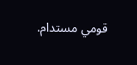قومي مستدام.